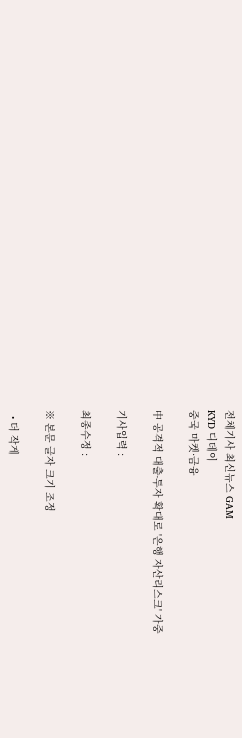전체기사 최신뉴스 GAM
KYD 디데이
중국 마켓·금융

中 공격적 대출∙투자 확대로 '은행 자산리스크' 가중

기사입력 :

최종수정 :

※ 본문 글자 크기 조정

  • 더 작게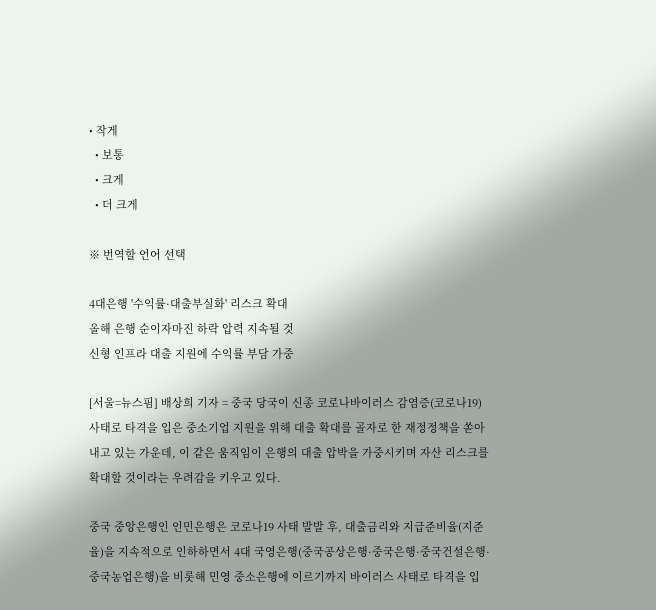• 작게
  • 보통
  • 크게
  • 더 크게

※ 번역할 언어 선택

4대은행 '수익률·대출부실화' 리스크 확대
올해 은행 순이자마진 하락 압력 지속될 것
신형 인프라 대출 지원에 수익률 부담 가중

[서울=뉴스핌] 배상희 기자 = 중국 당국이 신종 코로나바이러스 감염증(코로나19) 사태로 타격을 입은 중소기업 지원을 위해 대출 확대를 골자로 한 재정정책을 쏟아내고 있는 가운데, 이 같은 움직임이 은행의 대출 압박을 가중시키며 자산 리스크를 확대할 것이라는 우려감을 키우고 있다.

중국 중앙은행인 인민은행은 코로나19 사태 발발 후, 대출금리와 지급준비율(지준율)을 지속적으로 인하하면서 4대 국영은행(중국공상은행·중국은행·중국건설은행·중국농업은행)을 비롯해 민영 중소은행에 이르기까지 바이러스 사태로 타격을 입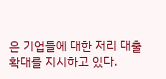은 기업들에 대한 저리 대출 확대를 지시하고 있다.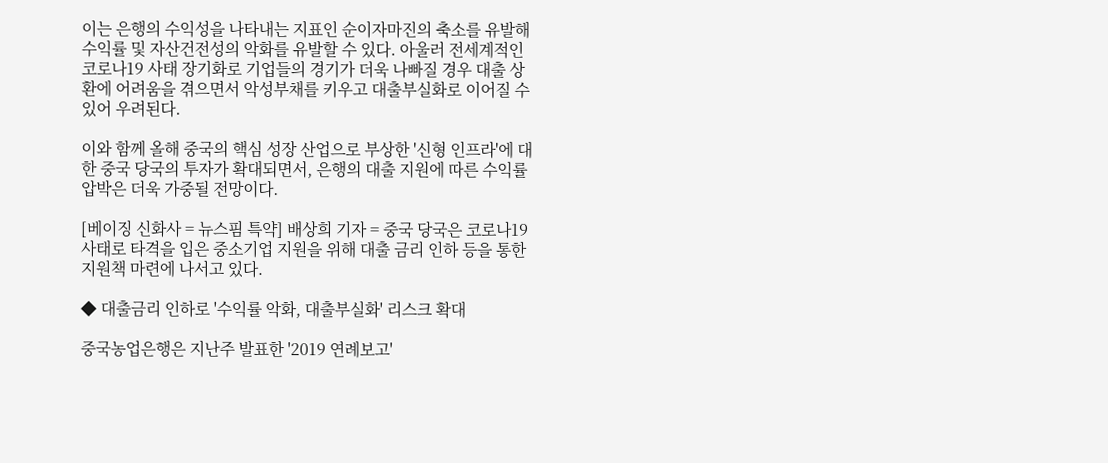이는 은행의 수익성을 나타내는 지표인 순이자마진의 축소를 유발해 수익률 및 자산건전성의 악화를 유발할 수 있다. 아울러 전세계적인 코로나19 사태 장기화로 기업들의 경기가 더욱 나빠질 경우 대출 상환에 어려움을 겪으면서 악성부채를 키우고 대출부실화로 이어질 수 있어 우려된다.

이와 함께 올해 중국의 핵심 성장 산업으로 부상한 '신형 인프라'에 대한 중국 당국의 투자가 확대되면서, 은행의 대출 지원에 따른 수익률 압박은 더욱 가중될 전망이다.

[베이징 신화사 = 뉴스핌 특약] 배상희 기자 = 중국 당국은 코로나19 사태로 타격을 입은 중소기업 지원을 위해 대출 금리 인하 등을 통한 지원책 마련에 나서고 있다.

◆ 대출금리 인하로 '수익률 악화, 대출부실화' 리스크 확대

중국농업은행은 지난주 발표한 '2019 연례보고'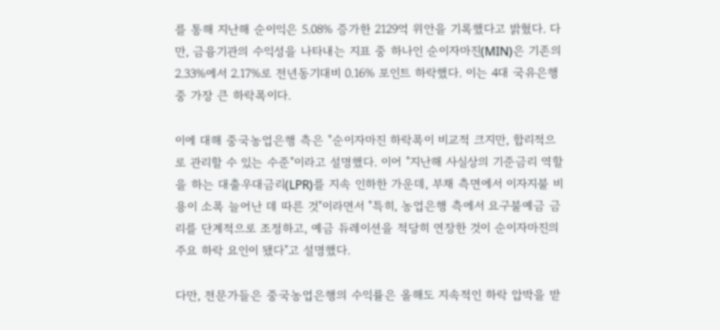를 통해 지난해 순이익은 5.08% 증가한 2129억 위안을 기록했다고 밝혔다. 다만, 금융기관의 수익성을 나타내는 지표 중 하나인 순이자마진(MIN)은 기존의 2.33%에서 2.17%로 전년동기대비 0.16% 포인트 하락했다. 이는 4대 국유은행 중 가장 큰 하락폭이다.

이에 대해 중국농업은행 측은 "순이자마진 하락폭이 비교적 크지만, 합리적으로 관리할 수 있는 수준"이라고 설명했다. 이어 "지난해 사실상의 기준금리 역할을 하는 대출우대금리(LPR)를 지속 인하한 가운데, 부채 측면에서 이자지불 비용이 소폭 늘어난 데 따른 것"이라면서 "특히, 농업은행 측에서 요구불예금 금리를 단계적으로 조정하고, 예금 듀레이션을 적당히 연장한 것이 순이자마진의 주요 하락 요인이 됐다"고 설명했다.

다만, 전문가들은 중국농업은행의 수익률은 올해도 지속적인 하락 압박을 받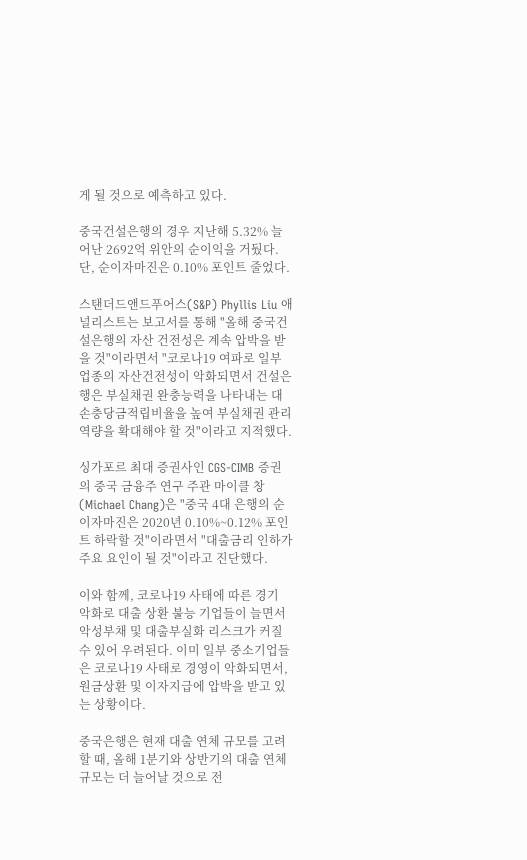게 될 것으로 예측하고 있다.

중국건설은행의 경우 지난해 5.32% 늘어난 2692억 위안의 순이익을 거뒀다. 단, 순이자마진은 0.10% 포인트 줄었다.

스탠더드앤드푸어스(S&P) Phyllis Liu 애널리스트는 보고서를 통해 "올해 중국건설은행의 자산 건전성은 계속 압박을 받을 것"이라면서 "코로나19 여파로 일부 업종의 자산건전성이 악화되면서 건설은행은 부실채권 완충능력을 나타내는 대손충당금적립비율을 높여 부실채권 관리 역량을 확대해야 할 것"이라고 지적했다.

싱가포르 최대 증권사인 CGS-CIMB 증권의 중국 금융주 연구 주관 마이클 창(Michael Chang)은 "중국 4대 은행의 순이자마진은 2020년 0.10%~0.12% 포인트 하락할 것"이라면서 "대출금리 인하가 주요 요인이 될 것"이라고 진단했다.

이와 함께, 코로나19 사태에 따른 경기 악화로 대출 상환 불능 기업들이 늘면서 악성부채 및 대출부실화 리스크가 커질 수 있어 우려된다. 이미 일부 중소기업들은 코로나19 사태로 경영이 악화되면서, 원금상환 및 이자지급에 압박을 받고 있는 상황이다.

중국은행은 현재 대출 연체 규모를 고려할 때, 올해 1분기와 상반기의 대출 연체 규모는 더 늘어날 것으로 전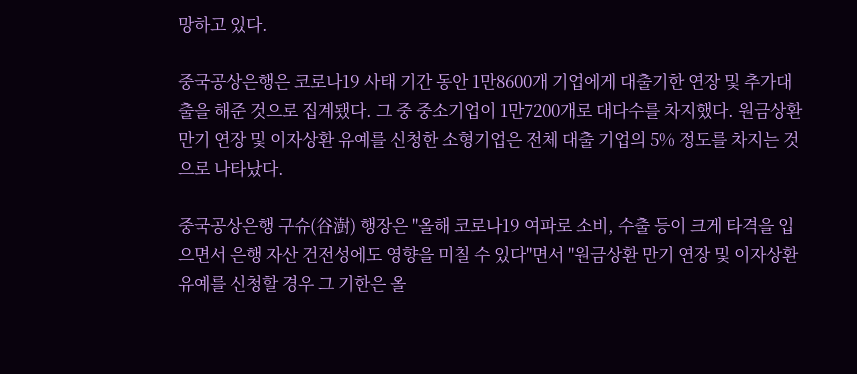망하고 있다.

중국공상은행은 코로나19 사태 기간 동안 1만8600개 기업에게 대출기한 연장 및 추가대출을 해준 것으로 집계됐다. 그 중 중소기업이 1만7200개로 대다수를 차지했다. 원금상환 만기 연장 및 이자상환 유예를 신청한 소형기업은 전체 대출 기업의 5% 정도를 차지는 것으로 나타났다.

중국공상은행 구슈(谷澍) 행장은 "올해 코로나19 여파로 소비, 수출 등이 크게 타격을 입으면서 은행 자산 건전성에도 영향을 미칠 수 있다"면서 "원금상환 만기 연장 및 이자상환 유예를 신청할 경우 그 기한은 올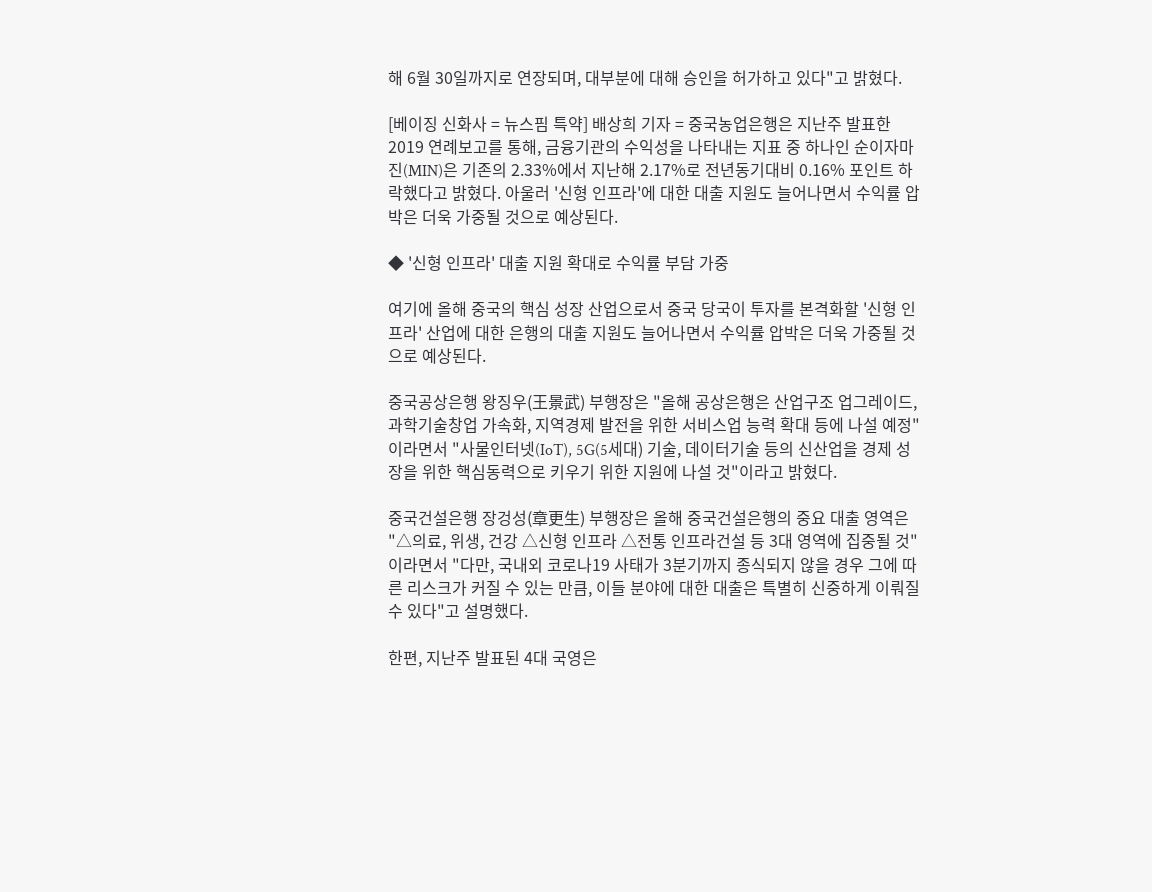해 6월 30일까지로 연장되며, 대부분에 대해 승인을 허가하고 있다"고 밝혔다.

[베이징 신화사 = 뉴스핌 특약] 배상희 기자 = 중국농업은행은 지난주 발표한 2019 연례보고를 통해, 금융기관의 수익성을 나타내는 지표 중 하나인 순이자마진(MIN)은 기존의 2.33%에서 지난해 2.17%로 전년동기대비 0.16% 포인트 하락했다고 밝혔다. 아울러 '신형 인프라'에 대한 대출 지원도 늘어나면서 수익률 압박은 더욱 가중될 것으로 예상된다.

◆ '신형 인프라' 대출 지원 확대로 수익률 부담 가중

여기에 올해 중국의 핵심 성장 산업으로서 중국 당국이 투자를 본격화할 '신형 인프라' 산업에 대한 은행의 대출 지원도 늘어나면서 수익률 압박은 더욱 가중될 것으로 예상된다.

중국공상은행 왕징우(王景武) 부행장은 "올해 공상은행은 산업구조 업그레이드, 과학기술창업 가속화, 지역경제 발전을 위한 서비스업 능력 확대 등에 나설 예정"이라면서 "사물인터넷(IoT), 5G(5세대) 기술, 데이터기술 등의 신산업을 경제 성장을 위한 핵심동력으로 키우기 위한 지원에 나설 것"이라고 밝혔다.

중국건설은행 장겅성(章更生) 부행장은 올해 중국건설은행의 중요 대출 영역은 "△의료, 위생, 건강 △신형 인프라 △전통 인프라건설 등 3대 영역에 집중될 것"이라면서 "다만, 국내외 코로나19 사태가 3분기까지 종식되지 않을 경우 그에 따른 리스크가 커질 수 있는 만큼, 이들 분야에 대한 대출은 특별히 신중하게 이뤄질 수 있다"고 설명했다.

한편, 지난주 발표된 4대 국영은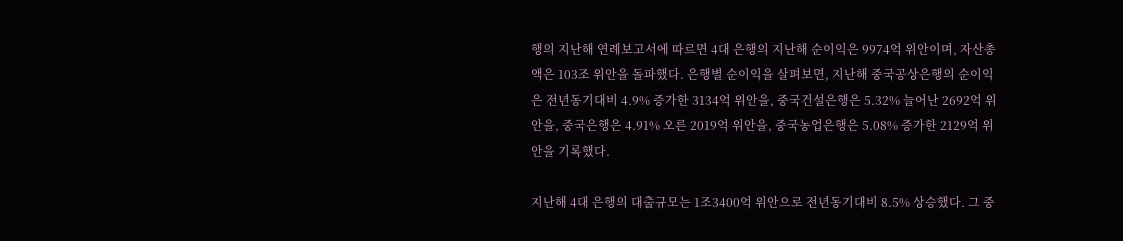행의 지난해 연례보고서에 따르면 4대 은행의 지난해 순이익은 9974억 위안이며, 자산총액은 103조 위안을 돌파했다. 은행별 순이익을 살펴보면, 지난해 중국공상은행의 순이익은 전년동기대비 4.9% 증가한 3134억 위안을, 중국건설은행은 5.32% 늘어난 2692억 위안을, 중국은행은 4.91% 오른 2019억 위안을, 중국농업은행은 5.08% 증가한 2129억 위안을 기록했다.

지난해 4대 은행의 대출규모는 1조3400억 위안으로 전년동기대비 8.5% 상승했다. 그 중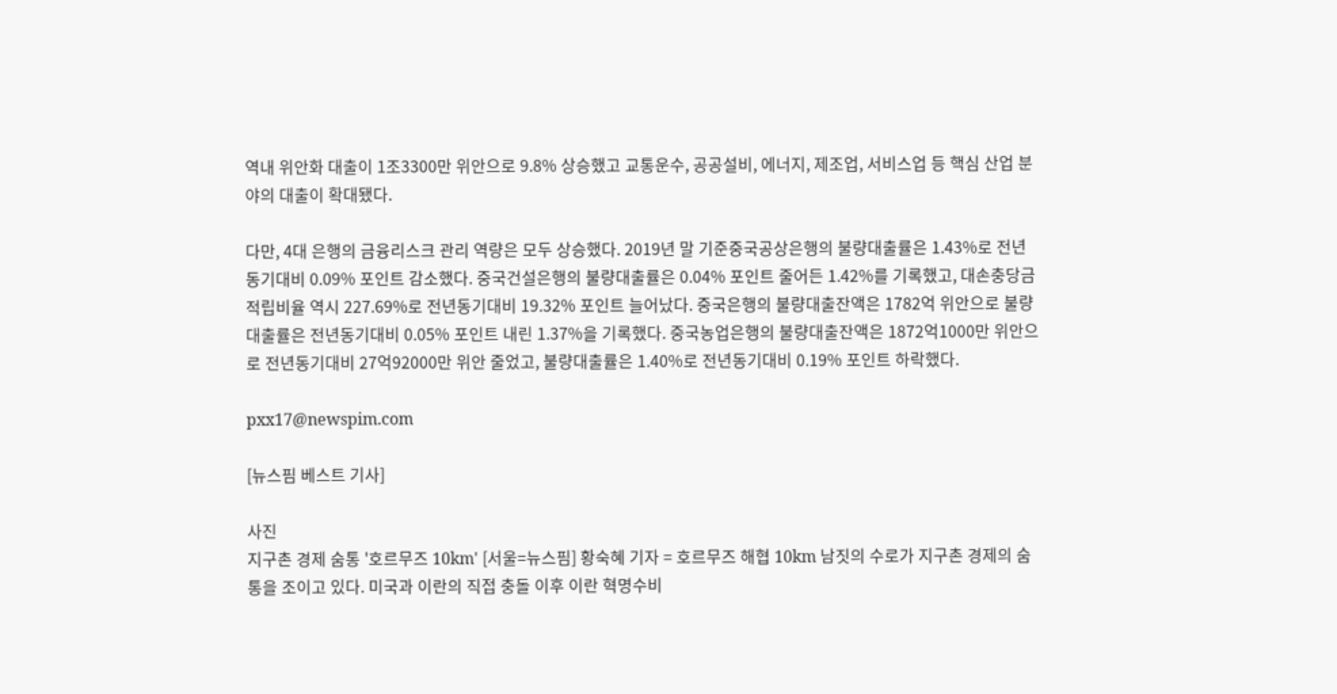역내 위안화 대출이 1조3300만 위안으로 9.8% 상승했고 교통운수, 공공설비, 에너지, 제조업, 서비스업 등 핵심 산업 분야의 대출이 확대됐다.

다만, 4대 은행의 금융리스크 관리 역량은 모두 상승했다. 2019년 말 기준중국공상은행의 불량대출률은 1.43%로 전년동기대비 0.09% 포인트 감소했다. 중국건설은행의 불량대출률은 0.04% 포인트 줄어든 1.42%를 기록했고, 대손충당금적립비율 역시 227.69%로 전년동기대비 19.32% 포인트 늘어났다. 중국은행의 불량대출잔액은 1782억 위안으로 불량대출률은 전년동기대비 0.05% 포인트 내린 1.37%을 기록했다. 중국농업은행의 불량대출잔액은 1872억1000만 위안으로 전년동기대비 27억92000만 위안 줄었고, 불량대출률은 1.40%로 전년동기대비 0.19% 포인트 하락했다.

pxx17@newspim.com

[뉴스핌 베스트 기사]

사진
지구촌 경제 숨통 '호르무즈 10km' [서울=뉴스핌] 황숙혜 기자 = 호르무즈 해협 10km 남짓의 수로가 지구촌 경제의 숨통을 조이고 있다. 미국과 이란의 직접 충돌 이후 이란 혁명수비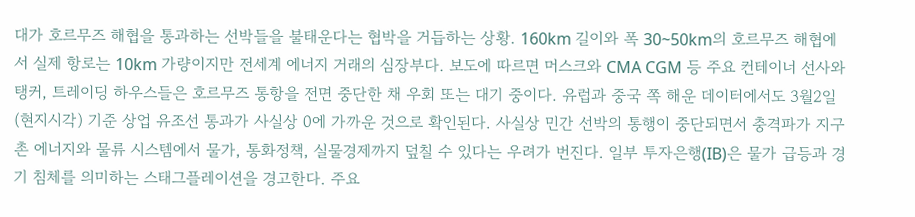대가 호르무즈 해협을 통과하는 선박들을 불태운다는 협박을 거듭하는 상황. 160km 길이와 폭 30~50km의 호르무즈 해협에서 실제 항로는 10km 가량이지만 전세계 에너지 거래의 심장부다. 보도에 따르면 머스크와 CMA CGM 등 주요 컨테이너 선사와 탱커, 트레이딩 하우스들은 호르무즈 통항을 전면 중단한 채 우회 또는 대기 중이다. 유럽과 중국 쪽 해운 데이터에서도 3월2일(현지시각) 기준 상업 유조선 통과가 사실상 0에 가까운 것으로 확인된다. 사실상 민간 선박의 통행이 중단되면서 충격파가 지구촌 에너지와 물류 시스템에서 물가, 통화정책, 실물경제까지 덮칠 수 있다는 우려가 번진다. 일부 투자은행(IB)은 물가 급등과 경기 침체를 의미하는 스태그플레이션을 경고한다. 주요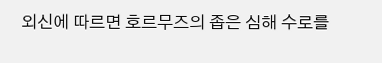외신에 따르면 호르무즈의 좁은 심해 수로를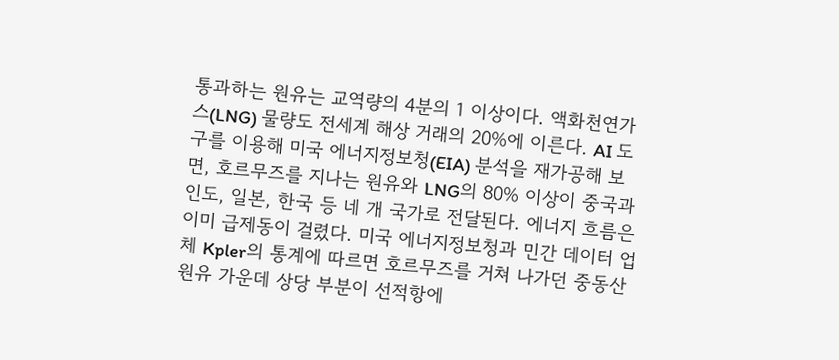통과하는 원유는 교역량의 4분의 1 이상이다. 액화천연가스(LNG) 물량도 전세계 해상 거래의 20%에 이른다. AI 도구를 이용해 미국 에너지정보청(EIA) 분석을 재가공해 보면, 호르무즈를 지나는 원유와 LNG의 80% 이상이 중국과 인도, 일본, 한국 등 네 개 국가로 전달된다. 에너지 흐름은 이미 급제동이 걸렸다. 미국 에너지정보청과 민간 데이터 업체 Kpler의 통계에 따르면 호르무즈를 거쳐 나가던 중동산 원유 가운데 상당 부분이 선적항에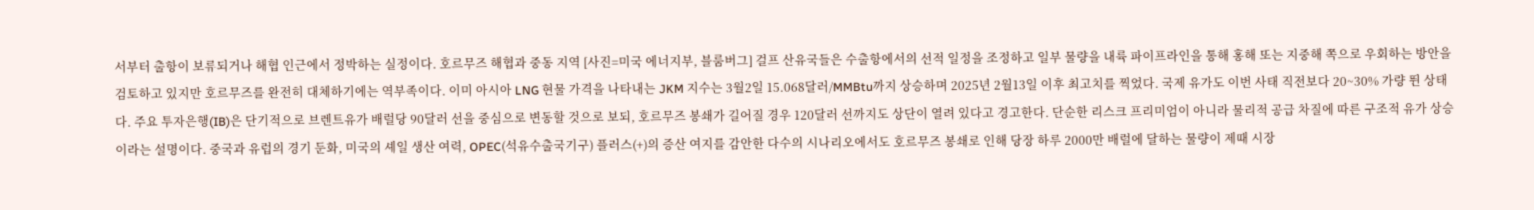서부터 출항이 보류되거나 해협 인근에서 정박하는 실정이다. 호르무즈 해협과 중동 지역 [사진=미국 에너지부, 블룸버그] 걸프 산유국들은 수출항에서의 선적 일정을 조정하고 일부 물량을 내륙 파이프라인을 통해 홍해 또는 지중해 쪽으로 우회하는 방안을 검토하고 있지만 호르무즈를 완전히 대체하기에는 역부족이다. 이미 아시아 LNG 현물 가격을 나타내는 JKM 지수는 3월2일 15.068달러/MMBtu까지 상승하며 2025년 2월13일 이후 최고치를 찍었다. 국제 유가도 이번 사태 직전보다 20~30% 가량 뛴 상태다. 주요 투자은행(IB)은 단기적으로 브렌트유가 배럴당 90달러 선을 중심으로 변동할 것으로 보되, 호르무즈 봉쇄가 길어질 경우 120달러 선까지도 상단이 열려 있다고 경고한다. 단순한 리스크 프리미엄이 아니라 물리적 공급 차질에 따른 구조적 유가 상승이라는 설명이다. 중국과 유럽의 경기 둔화, 미국의 셰일 생산 여력, OPEC(석유수출국기구) 플러스(+)의 증산 여지를 감안한 다수의 시나리오에서도 호르무즈 봉쇄로 인해 당장 하루 2000만 배럴에 달하는 물량이 제때 시장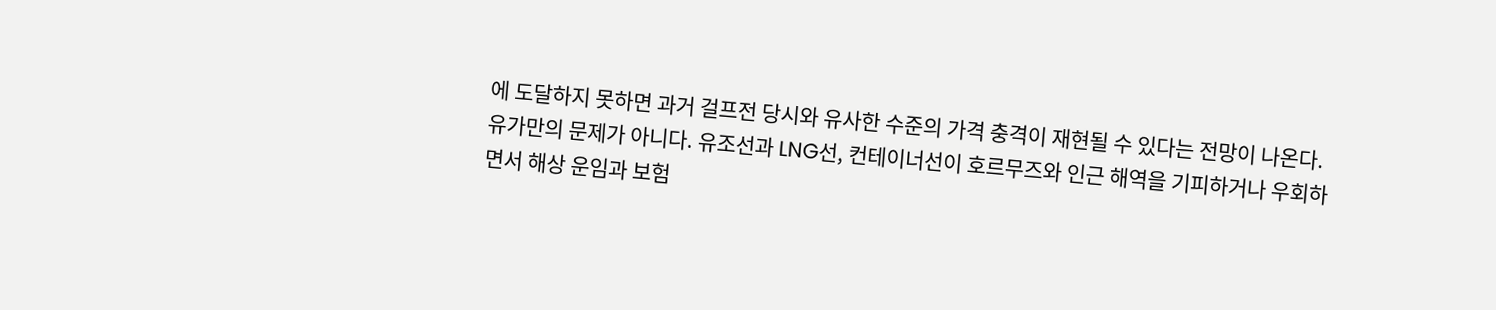에 도달하지 못하면 과거 걸프전 당시와 유사한 수준의 가격 충격이 재현될 수 있다는 전망이 나온다. 유가만의 문제가 아니다. 유조선과 LNG선, 컨테이너선이 호르무즈와 인근 해역을 기피하거나 우회하면서 해상 운임과 보험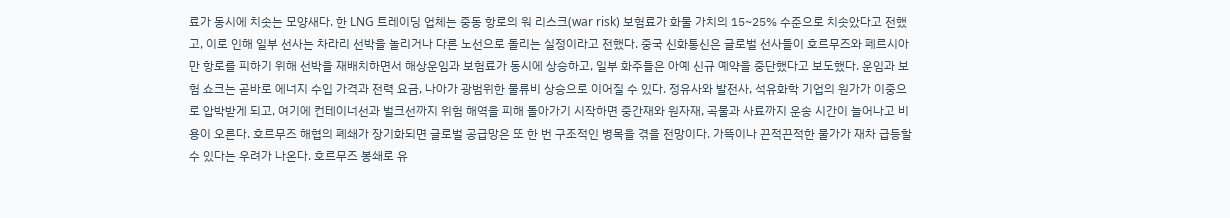료가 동시에 치솟는 모양새다. 한 LNG 트레이딩 업체는 중동 항로의 워 리스크(war risk) 보험료가 화물 가치의 15~25% 수준으로 치솟았다고 전했고, 이로 인해 일부 선사는 차라리 선박을 놀리거나 다른 노선으로 돌리는 실정이라고 전했다. 중국 신화통신은 글로벌 선사들이 호르무즈와 페르시아만 항로를 피하기 위해 선박을 재배치하면서 해상운임과 보험료가 동시에 상승하고, 일부 화주들은 아예 신규 예약을 중단했다고 보도했다. 운임과 보험 쇼크는 곧바로 에너지 수입 가격과 전력 요금, 나아가 광범위한 물류비 상승으로 이어질 수 있다. 정유사와 발전사, 석유화학 기업의 원가가 이중으로 압박받게 되고, 여기에 컨테이너선과 벌크선까지 위험 해역을 피해 돌아가기 시작하면 중간재와 원자재, 곡물과 사료까지 운송 시간이 늘어나고 비용이 오른다. 호르무즈 해협의 폐쇄가 장기화되면 글로벌 공급망은 또 한 번 구조적인 병목을 겪을 전망이다. 가뜩이나 끈적끈적한 물가가 재차 급등할 수 있다는 우려가 나온다. 호르무즈 봉쇄로 유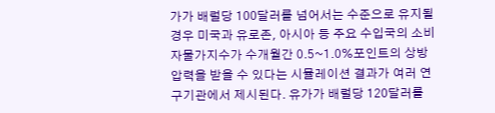가가 배럴당 100달러를 넘어서는 수준으로 유지될 경우 미국과 유로존, 아시아 등 주요 수입국의 소비자물가지수가 수개월간 0.5~1.0%포인트의 상방 압력을 받을 수 있다는 시뮬레이션 결과가 여러 연구기관에서 제시된다. 유가가 배럴당 120달러를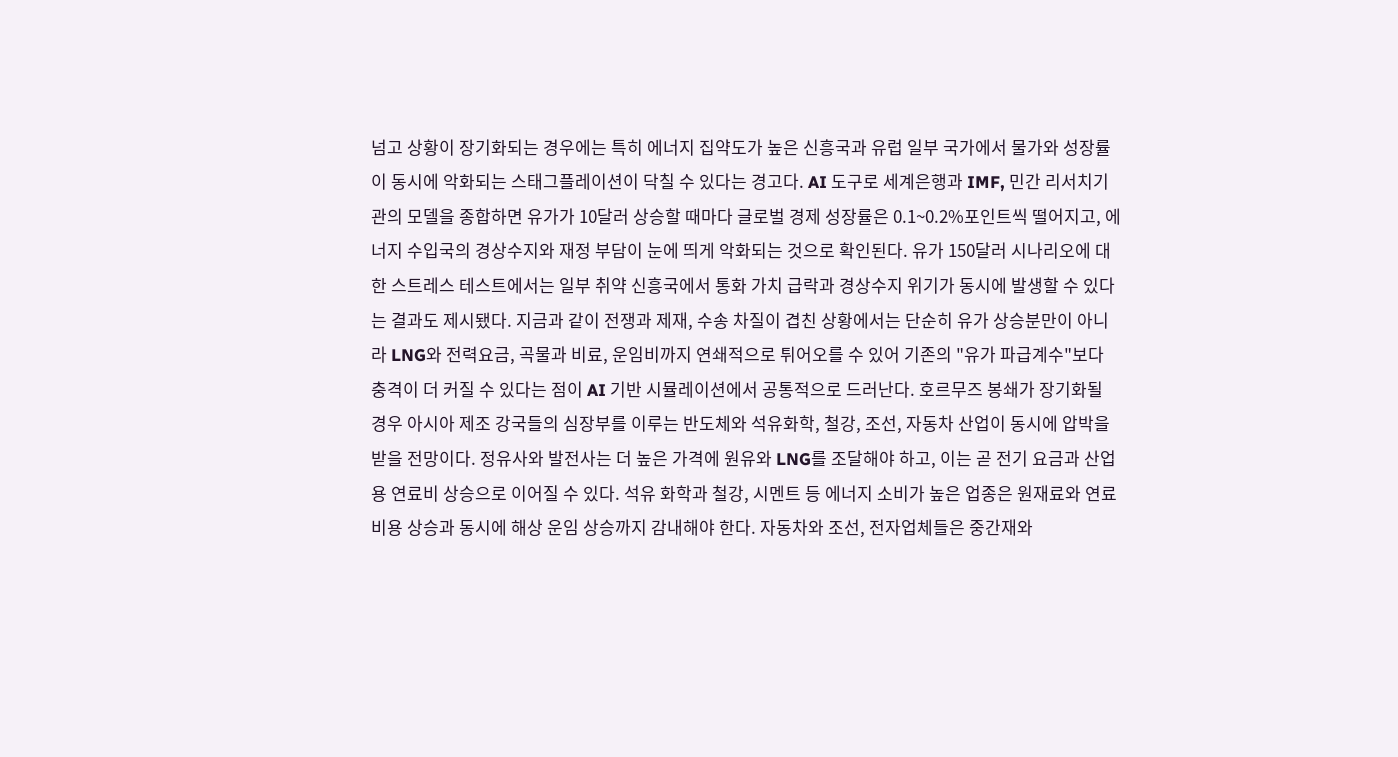넘고 상황이 장기화되는 경우에는 특히 에너지 집약도가 높은 신흥국과 유럽 일부 국가에서 물가와 성장률이 동시에 악화되는 스태그플레이션이 닥칠 수 있다는 경고다. AI 도구로 세계은행과 IMF, 민간 리서치기관의 모델을 종합하면 유가가 10달러 상승할 때마다 글로벌 경제 성장률은 0.1~0.2%포인트씩 떨어지고, 에너지 수입국의 경상수지와 재정 부담이 눈에 띄게 악화되는 것으로 확인된다. 유가 150달러 시나리오에 대한 스트레스 테스트에서는 일부 취약 신흥국에서 통화 가치 급락과 경상수지 위기가 동시에 발생할 수 있다는 결과도 제시됐다. 지금과 같이 전쟁과 제재, 수송 차질이 겹친 상황에서는 단순히 유가 상승분만이 아니라 LNG와 전력요금, 곡물과 비료, 운임비까지 연쇄적으로 튀어오를 수 있어 기존의 "유가 파급계수"보다 충격이 더 커질 수 있다는 점이 AI 기반 시뮬레이션에서 공통적으로 드러난다. 호르무즈 봉쇄가 장기화될 경우 아시아 제조 강국들의 심장부를 이루는 반도체와 석유화학, 철강, 조선, 자동차 산업이 동시에 압박을 받을 전망이다. 정유사와 발전사는 더 높은 가격에 원유와 LNG를 조달해야 하고, 이는 곧 전기 요금과 산업용 연료비 상승으로 이어질 수 있다. 석유 화학과 철강, 시멘트 등 에너지 소비가 높은 업종은 원재료와 연료 비용 상승과 동시에 해상 운임 상승까지 감내해야 한다. 자동차와 조선, 전자업체들은 중간재와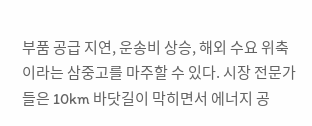부품 공급 지연, 운송비 상승, 해외 수요 위축이라는 삼중고를 마주할 수 있다. 시장 전문가들은 10km 바닷길이 막히면서 에너지 공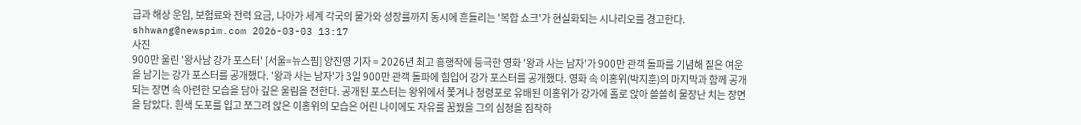급과 해상 운임, 보험료와 전력 요금, 나아가 세계 각국의 물가와 성장률까지 동시에 흔들리는 '복합 쇼크'가 현실화되는 시나리오를 경고한다. shhwang@newspim.com 2026-03-03 13:17
사진
900만 울린 '왕사남 강가 포스터' [서울=뉴스핌] 양진영 기자 = 2026년 최고 흥행작에 등극한 영화 '왕과 사는 남자'가 900만 관객 돌파를 기념해 짙은 여운을 남기는 강가 포스터를 공개했다. '왕과 사는 남자'가 3일 900만 관객 돌파에 힘입어 강가 포스터를 공개했다. 영화 속 이홍위(박지훈)의 마지막과 함께 공개되는 장면 속 아련한 모습을 담아 깊은 울림을 전한다. 공개된 포스터는 왕위에서 쫓겨나 청령포로 유배된 이홍위가 강가에 홀로 앉아 쓸쓸히 물장난 치는 장면을 담았다. 흰색 도포를 입고 쪼그려 앉은 이홍위의 모습은 어린 나이에도 자유를 꿈꿨을 그의 심정을 짐작하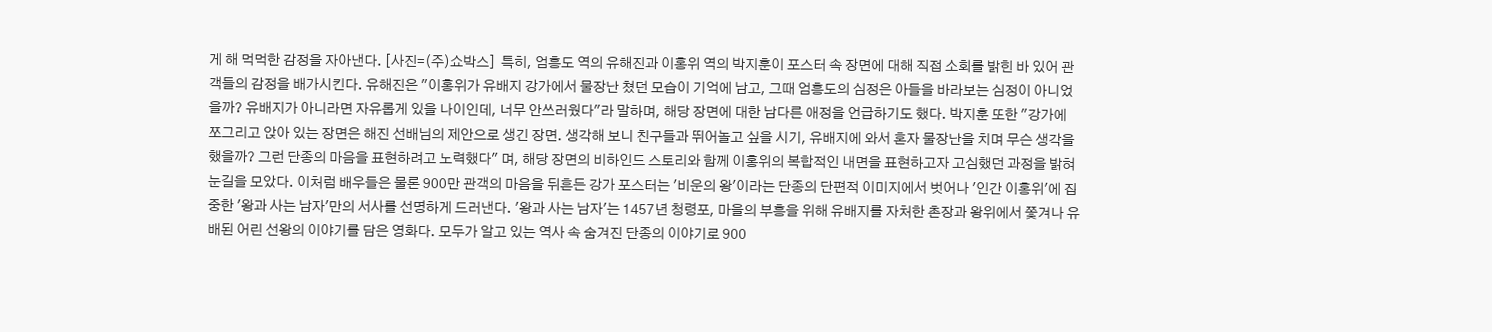게 해 먹먹한 감정을 자아낸다. [사진=(주)쇼박스]  특히, 엄흥도 역의 유해진과 이홍위 역의 박지훈이 포스터 속 장면에 대해 직접 소회를 밝힌 바 있어 관객들의 감정을 배가시킨다. 유해진은 "이홍위가 유배지 강가에서 물장난 쳤던 모습이 기억에 남고, 그때 엄흥도의 심정은 아들을 바라보는 심정이 아니었을까? 유배지가 아니라면 자유롭게 있을 나이인데, 너무 안쓰러웠다"라 말하며, 해당 장면에 대한 남다른 애정을 언급하기도 했다. 박지훈 또한 "강가에 쪼그리고 앉아 있는 장면은 해진 선배님의 제안으로 생긴 장면. 생각해 보니 친구들과 뛰어놀고 싶을 시기, 유배지에 와서 혼자 물장난을 치며 무슨 생각을 했을까? 그런 단종의 마음을 표현하려고 노력했다" 며, 해당 장면의 비하인드 스토리와 함께 이홍위의 복합적인 내면을 표현하고자 고심했던 과정을 밝혀 눈길을 모았다. 이처럼 배우들은 물론 900만 관객의 마음을 뒤흔든 강가 포스터는 '비운의 왕'이라는 단종의 단편적 이미지에서 벗어나 '인간 이홍위'에 집중한 '왕과 사는 남자'만의 서사를 선명하게 드러낸다. '왕과 사는 남자'는 1457년 청령포, 마을의 부흥을 위해 유배지를 자처한 촌장과 왕위에서 쫓겨나 유배된 어린 선왕의 이야기를 담은 영화다. 모두가 알고 있는 역사 속 숨겨진 단종의 이야기로 900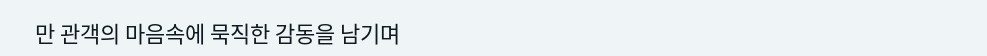만 관객의 마음속에 묵직한 감동을 남기며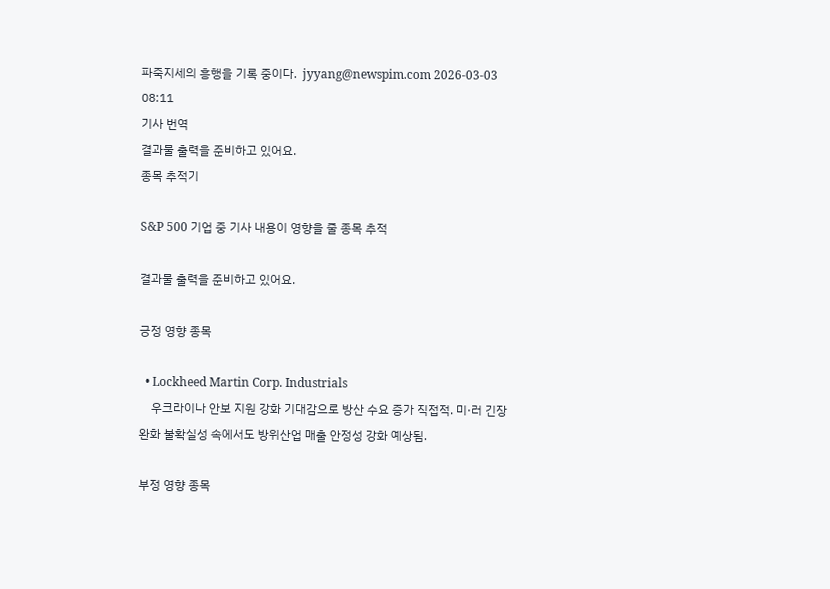파죽지세의 흥행을 기록 중이다.  jyyang@newspim.com 2026-03-03 08:11
기사 번역
결과물 출력을 준비하고 있어요.
종목 추적기

S&P 500 기업 중 기사 내용이 영향을 줄 종목 추적

결과물 출력을 준비하고 있어요.

긍정 영향 종목

  • Lockheed Martin Corp. Industrials
    우크라이나 안보 지원 강화 기대감으로 방산 수요 증가 직접적. 미·러 긴장 완화 불확실성 속에서도 방위산업 매출 안정성 강화 예상됨.

부정 영향 종목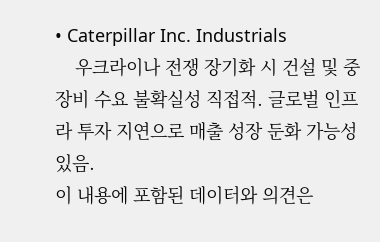• Caterpillar Inc. Industrials
    우크라이나 전쟁 장기화 시 건설 및 중장비 수요 불확실성 직접적. 글로벌 인프라 투자 지연으로 매출 성장 둔화 가능성 있음.
이 내용에 포함된 데이터와 의견은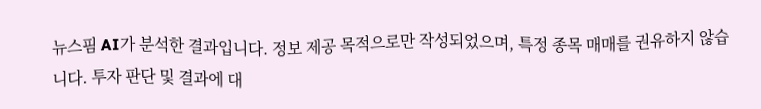뉴스핌 AI가 분석한 결과입니다. 정보 제공 목적으로만 작성되었으며, 특정 종목 매매를 권유하지 않습니다. 투자 판단 및 결과에 대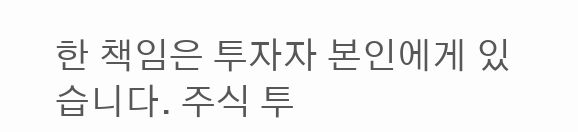한 책임은 투자자 본인에게 있습니다. 주식 투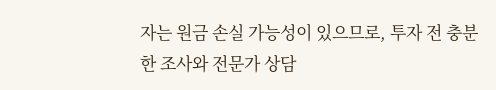자는 원금 손실 가능성이 있으므로, 투자 전 충분한 조사와 전문가 상담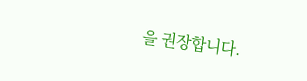을 권장합니다.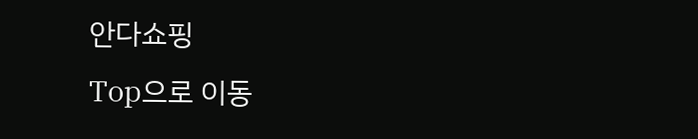안다쇼핑
Top으로 이동